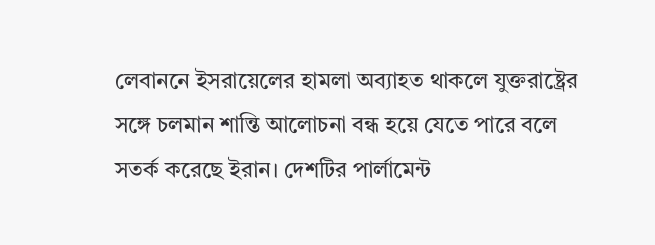লেবাননে ইসরায়েলের হামলা অব্যাহত থাকলে যুক্তরাষ্ট্রের সঙ্গে চলমান শান্তি আলোচনা বন্ধ হয়ে যেতে পারে বলে সতর্ক করেছে ইরান। দেশটির পার্লামেন্ট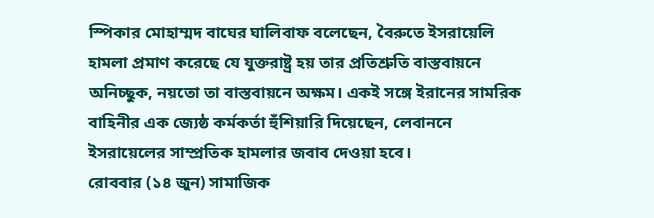স্পিকার মোহাম্মদ বাঘের ঘালিবাফ বলেছেন, বৈরুতে ইসরায়েলি হামলা প্রমাণ করেছে যে যুক্তরাষ্ট্র হয় তার প্রতিশ্রুতি বাস্তবায়নে অনিচ্ছুক, নয়তো তা বাস্তবায়নে অক্ষম। একই সঙ্গে ইরানের সামরিক বাহিনীর এক জ্যেষ্ঠ কর্মকর্তা হুঁশিয়ারি দিয়েছেন, লেবাননে ইসরায়েলের সাম্প্রতিক হামলার জবাব দেওয়া হবে।
রোববার (১৪ জুন) সামাজিক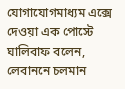যোগাযোগমাধ্যম এক্সে দেওয়া এক পোস্টে ঘালিবাফ বলেন, লেবাননে চলমান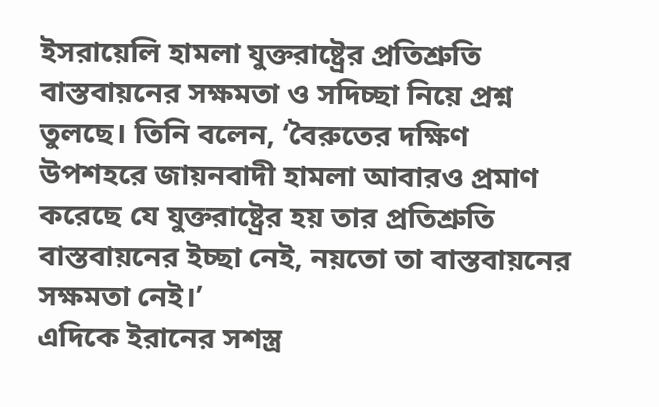ইসরায়েলি হামলা যুক্তরাষ্ট্রের প্রতিশ্রুতি বাস্তবায়নের সক্ষমতা ও সদিচ্ছা নিয়ে প্রশ্ন তুলছে। তিনি বলেন, ‘বৈরুতের দক্ষিণ উপশহরে জায়নবাদী হামলা আবারও প্রমাণ করেছে যে যুক্তরাষ্ট্রের হয় তার প্রতিশ্রুতি বাস্তবায়নের ইচ্ছা নেই, নয়তো তা বাস্তবায়নের সক্ষমতা নেই।’
এদিকে ইরানের সশস্ত্র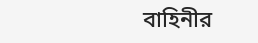বাহিনীর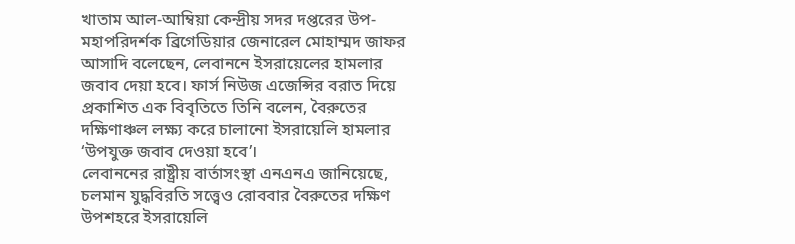খাতাম আল-আম্বিয়া কেন্দ্রীয় সদর দপ্তরের উপ-মহাপরিদর্শক ব্রিগেডিয়ার জেনারেল মোহাম্মদ জাফর আসাদি বলেছেন, লেবাননে ইসরায়েলের হামলার জবাব দেয়া হবে। ফার্স নিউজ এজেন্সির বরাত দিয়ে প্রকাশিত এক বিবৃতিতে তিনি বলেন, বৈরুতের দক্ষিণাঞ্চল লক্ষ্য করে চালানো ইসরায়েলি হামলার ‘উপযুক্ত জবাব দেওয়া হবে’।
লেবাননের রাষ্ট্রীয় বার্তাসংস্থা এনএনএ জানিয়েছে, চলমান যুদ্ধবিরতি সত্ত্বেও রোববার বৈরুতের দক্ষিণ উপশহরে ইসরায়েলি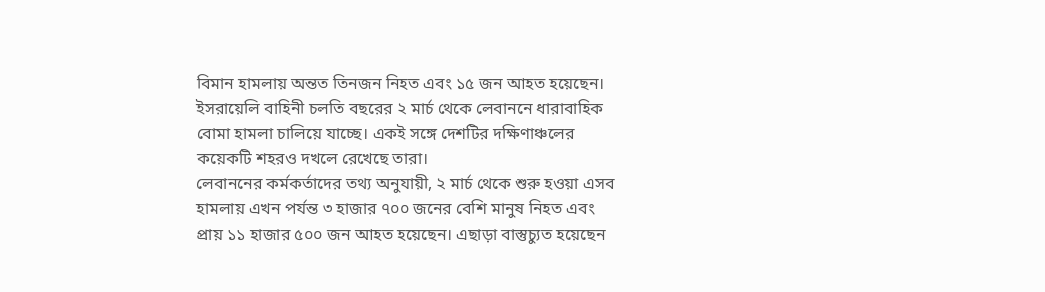বিমান হামলায় অন্তত তিনজন নিহত এবং ১৫ জন আহত হয়েছেন। ইসরায়েলি বাহিনী চলতি বছরের ২ মার্চ থেকে লেবাননে ধারাবাহিক বোমা হামলা চালিয়ে যাচ্ছে। একই সঙ্গে দেশটির দক্ষিণাঞ্চলের কয়েকটি শহরও দখলে রেখেছে তারা।
লেবাননের কর্মকর্তাদের তথ্য অনুযায়ী, ২ মার্চ থেকে শুরু হওয়া এসব হামলায় এখন পর্যন্ত ৩ হাজার ৭০০ জনের বেশি মানুষ নিহত এবং প্রায় ১১ হাজার ৫০০ জন আহত হয়েছেন। এছাড়া বাস্তুচ্যুত হয়েছেন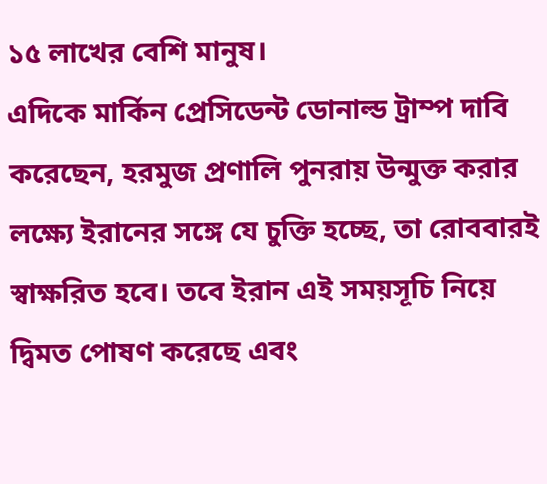১৫ লাখের বেশি মানুষ।
এদিকে মার্কিন প্রেসিডেন্ট ডোনাল্ড ট্রাম্প দাবি করেছেন, হরমুজ প্রণালি পুনরায় উন্মুক্ত করার লক্ষ্যে ইরানের সঙ্গে যে চুক্তি হচ্ছে, তা রোববারই স্বাক্ষরিত হবে। তবে ইরান এই সময়সূচি নিয়ে দ্বিমত পোষণ করেছে এবং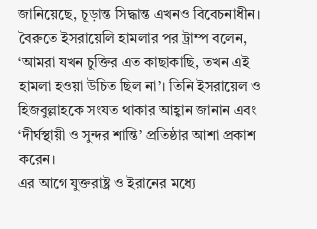জানিয়েছে, চূড়ান্ত সিদ্ধান্ত এখনও বিবেচনাধীন।
বৈরুতে ইসরায়েলি হামলার পর ট্রাম্প বলেন, ‘আমরা যখন চুক্তির এত কাছাকাছি, তখন এই হামলা হওয়া উচিত ছিল না’। তিনি ইসরায়েল ও হিজবুল্লাহকে সংযত থাকার আহ্বান জানান এবং ‘দীর্ঘস্থায়ী ও সুন্দর শান্তি’ প্রতিষ্ঠার আশা প্রকাশ করেন।
এর আগে যুক্তরাষ্ট্র ও ইরানের মধ্যে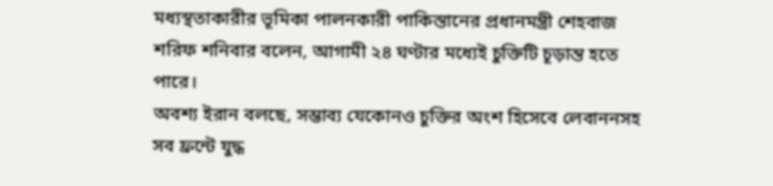মধ্যস্থতাকারীর ভূমিকা পালনকারী পাকিস্তানের প্রধানমন্ত্রী শেহবাজ শরিফ শনিবার বলেন, আগামী ২৪ ঘণ্টার মধ্যেই চুক্তিটি চূড়ান্ত হতে পারে।
অবশ্য ইরান বলছে, সম্ভাব্য যেকোনও চুক্তির অংশ হিসেবে লেবাননসহ সব ফ্রন্টে যুদ্ধ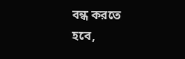বন্ধ করতে হবে,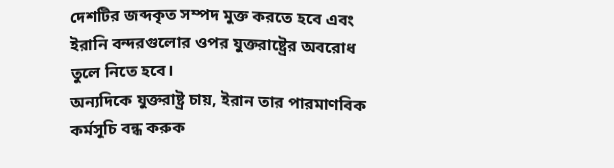দেশটির জব্দকৃত সম্পদ মুক্ত করতে হবে এবং ইরানি বন্দরগুলোর ওপর যুক্তরাষ্ট্রের অবরোধ তুলে নিতে হবে।
অন্যদিকে যুক্তরাষ্ট্র চায়, ইরান তার পারমাণবিক কর্মসূচি বন্ধ করুক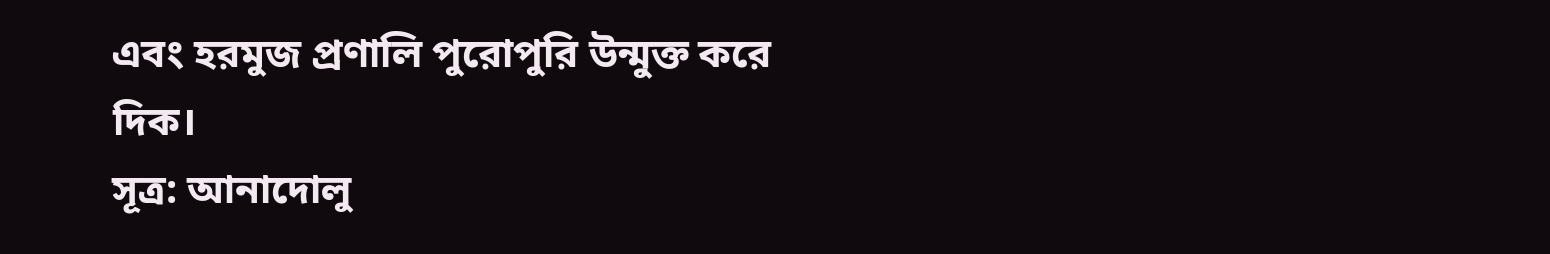এবং হরমুজ প্রণালি পুরোপুরি উন্মুক্ত করে দিক।
সূত্র: আনাদোলু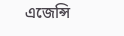এজেন্সি